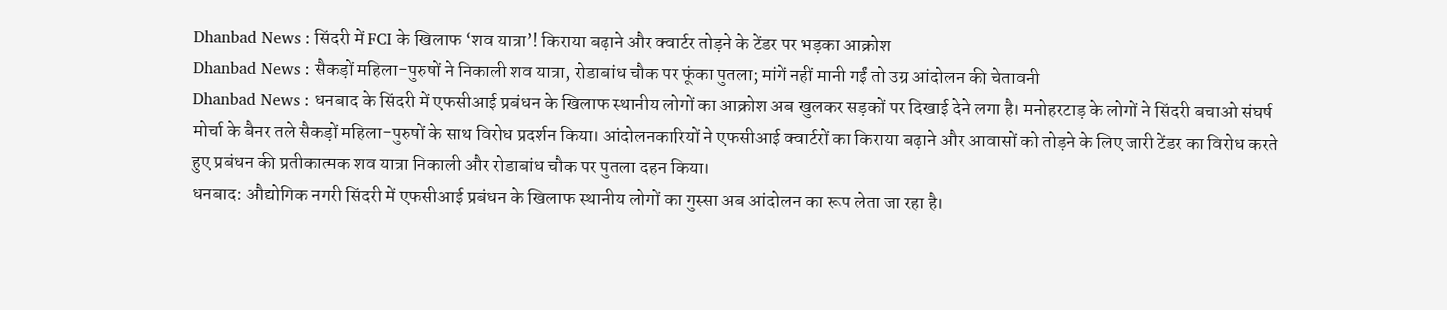Dhanbad News : सिंदरी में FCI के खिलाफ ‘शव यात्रा’! किराया बढ़ाने और क्वार्टर तोड़ने के टेंडर पर भड़का आक्रोश
Dhanbad News : सैकड़ों महिला-पुरुषों ने निकाली शव यात्रा, रोडाबांध चौक पर फूंका पुतला; मांगें नहीं मानी गईं तो उग्र आंदोलन की चेतावनी
Dhanbad News : धनबाद के सिंदरी में एफसीआई प्रबंधन के खिलाफ स्थानीय लोगों का आक्रोश अब खुलकर सड़कों पर दिखाई देने लगा है। मनोहरटाड़ के लोगों ने सिंदरी बचाओ संघर्ष मोर्चा के बैनर तले सैकड़ों महिला-पुरुषों के साथ विरोध प्रदर्शन किया। आंदोलनकारियों ने एफसीआई क्वार्टरों का किराया बढ़ाने और आवासों को तोड़ने के लिए जारी टेंडर का विरोध करते हुए प्रबंधन की प्रतीकात्मक शव यात्रा निकाली और रोडाबांध चौक पर पुतला दहन किया।
धनबाद: औद्योगिक नगरी सिंदरी में एफसीआई प्रबंधन के खिलाफ स्थानीय लोगों का गुस्सा अब आंदोलन का रूप लेता जा रहा है।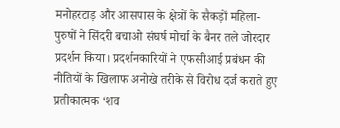मनोहरटाड़ और आसपास के क्षेत्रों के सैकड़ों महिला-पुरुषों ने सिंदरी बचाओ संघर्ष मोर्चा के बैनर तले जोरदार प्रदर्शन किया। प्रदर्शनकारियों ने एफसीआई प्रबंधन की नीतियों के खिलाफ अनोखे तरीके से विरोध दर्ज कराते हुए प्रतीकात्मक ‘शव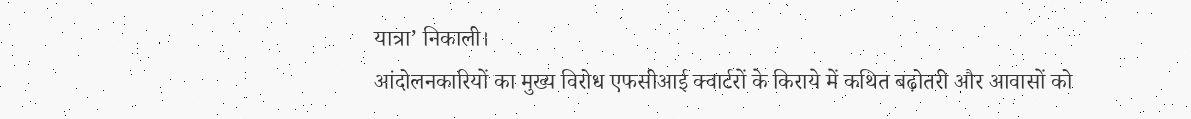यात्रा’ निकाली।
आंदोलनकारियों का मुख्य विरोध एफसीआई क्वार्टरों के किराये में कथित बढ़ोतरी और आवासों को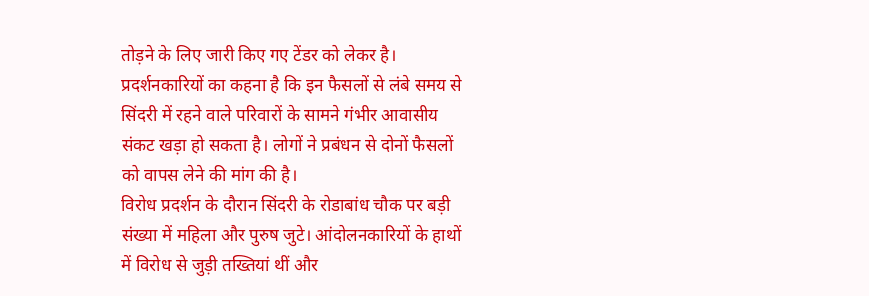तोड़ने के लिए जारी किए गए टेंडर को लेकर है। प्रदर्शनकारियों का कहना है कि इन फैसलों से लंबे समय से सिंदरी में रहने वाले परिवारों के सामने गंभीर आवासीय संकट खड़ा हो सकता है। लोगों ने प्रबंधन से दोनों फैसलों को वापस लेने की मांग की है।
विरोध प्रदर्शन के दौरान सिंदरी के रोडाबांध चौक पर बड़ी संख्या में महिला और पुरुष जुटे। आंदोलनकारियों के हाथों में विरोध से जुड़ी तख्तियां थीं और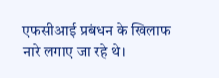एफसीआई प्रबंधन के खिलाफ नारे लगाए जा रहे थे।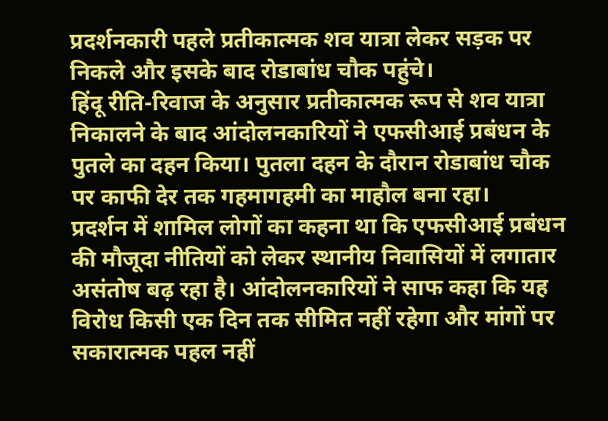प्रदर्शनकारी पहले प्रतीकात्मक शव यात्रा लेकर सड़क पर निकले और इसके बाद रोडाबांध चौक पहुंचे।
हिंदू रीति-रिवाज के अनुसार प्रतीकात्मक रूप से शव यात्रा निकालने के बाद आंदोलनकारियों ने एफसीआई प्रबंधन के पुतले का दहन किया। पुतला दहन के दौरान रोडाबांध चौक पर काफी देर तक गहमागहमी का माहौल बना रहा।
प्रदर्शन में शामिल लोगों का कहना था कि एफसीआई प्रबंधन की मौजूदा नीतियों को लेकर स्थानीय निवासियों में लगातार असंतोष बढ़ रहा है। आंदोलनकारियों ने साफ कहा कि यह विरोध किसी एक दिन तक सीमित नहीं रहेगा और मांगों पर सकारात्मक पहल नहीं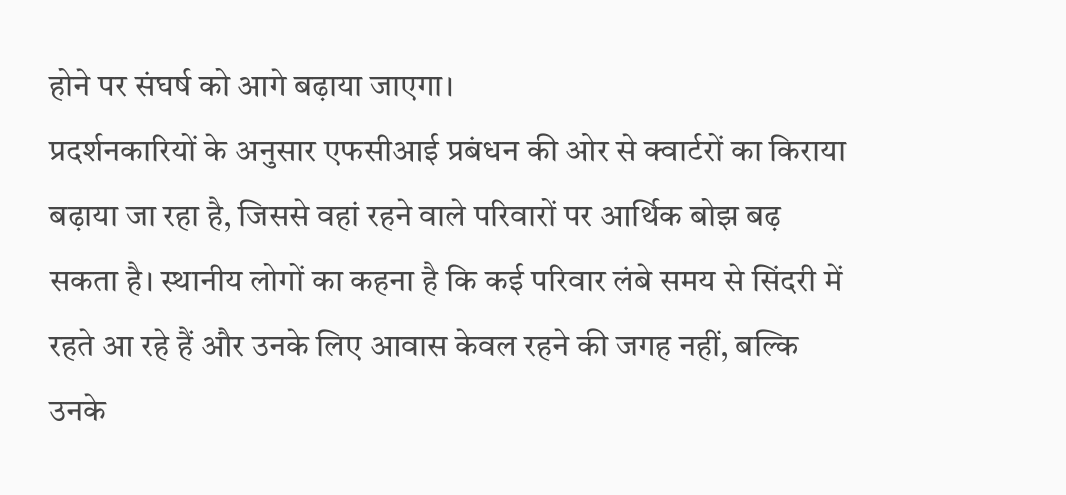होने पर संघर्ष को आगे बढ़ाया जाएगा।
प्रदर्शनकारियों के अनुसार एफसीआई प्रबंधन की ओर से क्वार्टरों का किराया बढ़ाया जा रहा है, जिससे वहां रहने वाले परिवारों पर आर्थिक बोझ बढ़ सकता है। स्थानीय लोगों का कहना है कि कई परिवार लंबे समय से सिंदरी में रहते आ रहे हैं और उनके लिए आवास केवल रहने की जगह नहीं, बल्कि उनके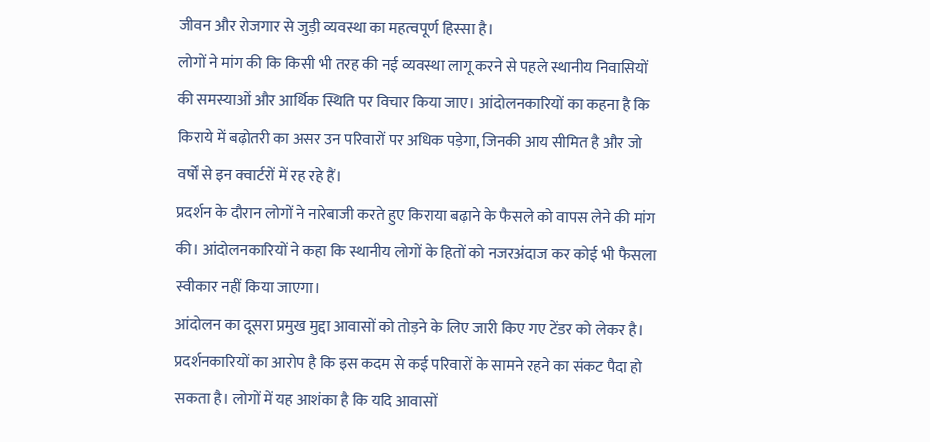जीवन और रोजगार से जुड़ी व्यवस्था का महत्वपूर्ण हिस्सा है।
लोगों ने मांग की कि किसी भी तरह की नई व्यवस्था लागू करने से पहले स्थानीय निवासियों की समस्याओं और आर्थिक स्थिति पर विचार किया जाए। आंदोलनकारियों का कहना है कि किराये में बढ़ोतरी का असर उन परिवारों पर अधिक पड़ेगा, जिनकी आय सीमित है और जो वर्षों से इन क्वार्टरों में रह रहे हैं।
प्रदर्शन के दौरान लोगों ने नारेबाजी करते हुए किराया बढ़ाने के फैसले को वापस लेने की मांग की। आंदोलनकारियों ने कहा कि स्थानीय लोगों के हितों को नजरअंदाज कर कोई भी फैसला स्वीकार नहीं किया जाएगा।
आंदोलन का दूसरा प्रमुख मुद्दा आवासों को तोड़ने के लिए जारी किए गए टेंडर को लेकर है। प्रदर्शनकारियों का आरोप है कि इस कदम से कई परिवारों के सामने रहने का संकट पैदा हो सकता है। लोगों में यह आशंका है कि यदि आवासों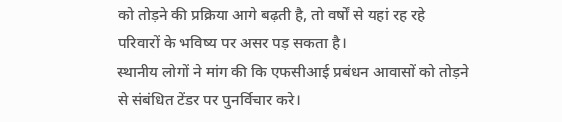को तोड़ने की प्रक्रिया आगे बढ़ती है, तो वर्षों से यहां रह रहे परिवारों के भविष्य पर असर पड़ सकता है।
स्थानीय लोगों ने मांग की कि एफसीआई प्रबंधन आवासों को तोड़ने से संबंधित टेंडर पर पुनर्विचार करे।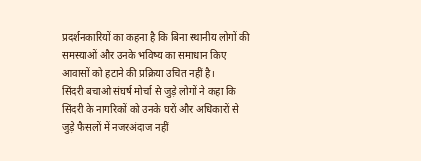प्रदर्शनकारियों का कहना है कि बिना स्थानीय लोगों की समस्याओं और उनके भविष्य का समाधान किए आवासों को हटाने की प्रक्रिया उचित नहीं है।
सिंदरी बचाओ संघर्ष मोर्चा से जुड़े लोगों ने कहा कि सिंदरी के नागरिकों को उनके घरों और अधिकारों से जुड़े फैसलों में नजरअंदाज नहीं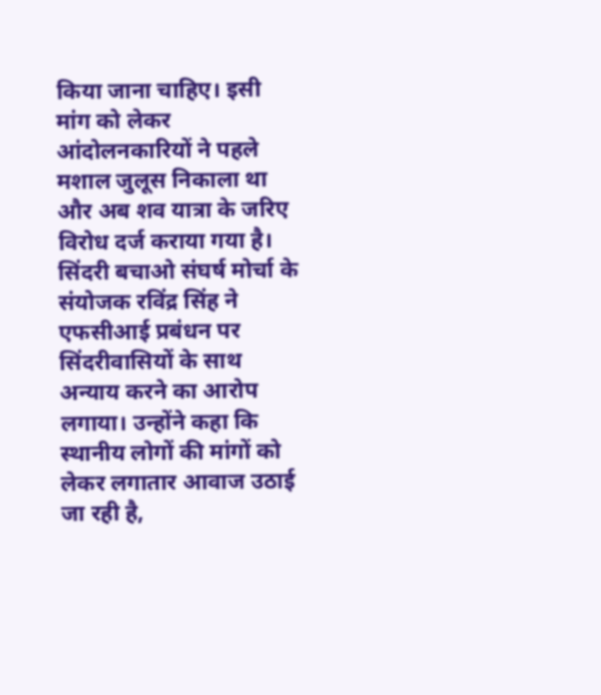किया जाना चाहिए। इसी मांग को लेकर आंदोलनकारियों ने पहले मशाल जुलूस निकाला था और अब शव यात्रा के जरिए विरोध दर्ज कराया गया है।
सिंदरी बचाओ संघर्ष मोर्चा के संयोजक रविंद्र सिंह ने एफसीआई प्रबंधन पर सिंदरीवासियों के साथ अन्याय करने का आरोप लगाया। उन्होंने कहा कि स्थानीय लोगों की मांगों को लेकर लगातार आवाज उठाई जा रही है,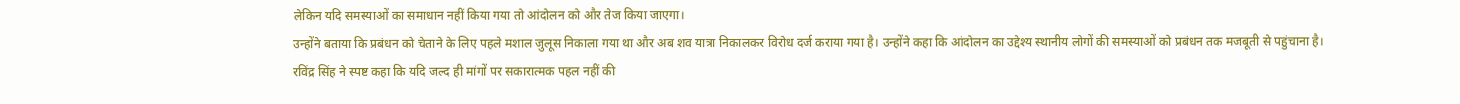लेकिन यदि समस्याओं का समाधान नहीं किया गया तो आंदोलन को और तेज किया जाएगा।
उन्होंने बताया कि प्रबंधन को चेताने के लिए पहले मशाल जुलूस निकाला गया था और अब शव यात्रा निकालकर विरोध दर्ज कराया गया है। उन्होंने कहा कि आंदोलन का उद्देश्य स्थानीय लोगों की समस्याओं को प्रबंधन तक मजबूती से पहुंचाना है।
रविंद्र सिंह ने स्पष्ट कहा कि यदि जल्द ही मांगों पर सकारात्मक पहल नहीं की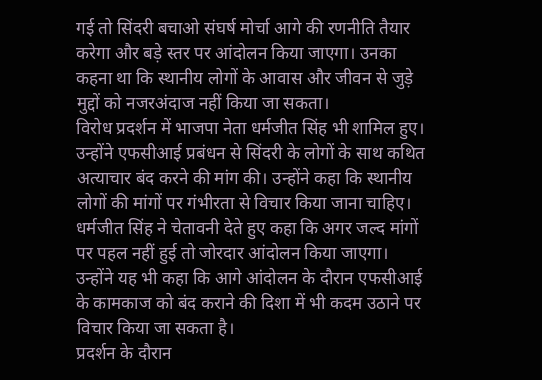गई तो सिंदरी बचाओ संघर्ष मोर्चा आगे की रणनीति तैयार करेगा और बड़े स्तर पर आंदोलन किया जाएगा। उनका कहना था कि स्थानीय लोगों के आवास और जीवन से जुड़े मुद्दों को नजरअंदाज नहीं किया जा सकता।
विरोध प्रदर्शन में भाजपा नेता धर्मजीत सिंह भी शामिल हुए। उन्होंने एफसीआई प्रबंधन से सिंदरी के लोगों के साथ कथित अत्याचार बंद करने की मांग की। उन्होंने कहा कि स्थानीय लोगों की मांगों पर गंभीरता से विचार किया जाना चाहिए।
धर्मजीत सिंह ने चेतावनी देते हुए कहा कि अगर जल्द मांगों पर पहल नहीं हुई तो जोरदार आंदोलन किया जाएगा। उन्होंने यह भी कहा कि आगे आंदोलन के दौरान एफसीआई के कामकाज को बंद कराने की दिशा में भी कदम उठाने पर विचार किया जा सकता है।
प्रदर्शन के दौरान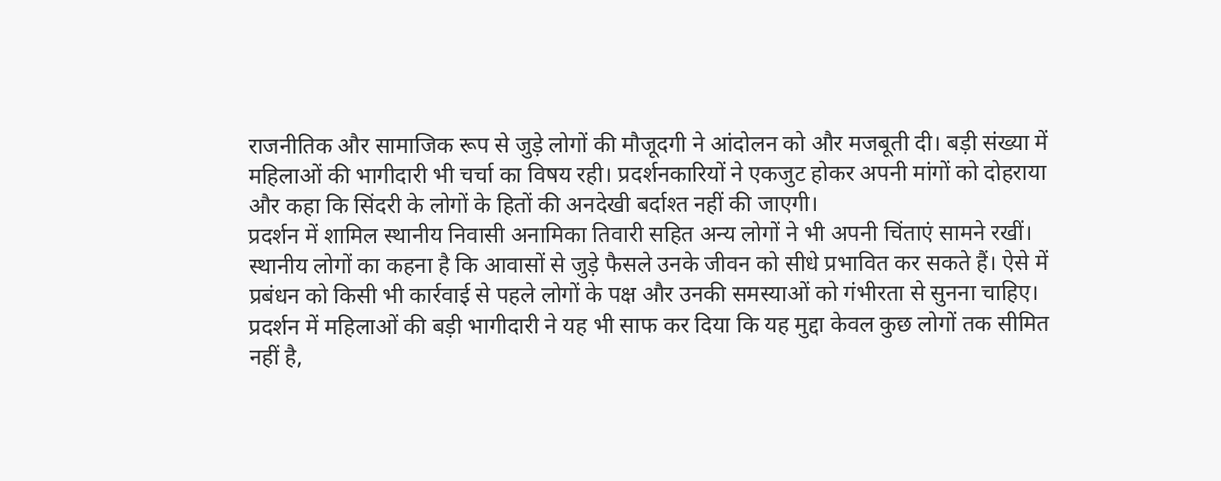राजनीतिक और सामाजिक रूप से जुड़े लोगों की मौजूदगी ने आंदोलन को और मजबूती दी। बड़ी संख्या में महिलाओं की भागीदारी भी चर्चा का विषय रही। प्रदर्शनकारियों ने एकजुट होकर अपनी मांगों को दोहराया और कहा कि सिंदरी के लोगों के हितों की अनदेखी बर्दाश्त नहीं की जाएगी।
प्रदर्शन में शामिल स्थानीय निवासी अनामिका तिवारी सहित अन्य लोगों ने भी अपनी चिंताएं सामने रखीं। स्थानीय लोगों का कहना है कि आवासों से जुड़े फैसले उनके जीवन को सीधे प्रभावित कर सकते हैं। ऐसे में प्रबंधन को किसी भी कार्रवाई से पहले लोगों के पक्ष और उनकी समस्याओं को गंभीरता से सुनना चाहिए।
प्रदर्शन में महिलाओं की बड़ी भागीदारी ने यह भी साफ कर दिया कि यह मुद्दा केवल कुछ लोगों तक सीमित नहीं है,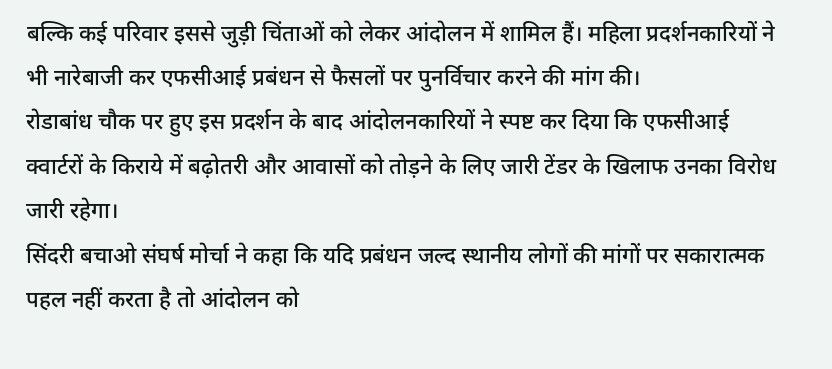बल्कि कई परिवार इससे जुड़ी चिंताओं को लेकर आंदोलन में शामिल हैं। महिला प्रदर्शनकारियों ने भी नारेबाजी कर एफसीआई प्रबंधन से फैसलों पर पुनर्विचार करने की मांग की।
रोडाबांध चौक पर हुए इस प्रदर्शन के बाद आंदोलनकारियों ने स्पष्ट कर दिया कि एफसीआई क्वार्टरों के किराये में बढ़ोतरी और आवासों को तोड़ने के लिए जारी टेंडर के खिलाफ उनका विरोध जारी रहेगा।
सिंदरी बचाओ संघर्ष मोर्चा ने कहा कि यदि प्रबंधन जल्द स्थानीय लोगों की मांगों पर सकारात्मक पहल नहीं करता है तो आंदोलन को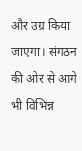और उग्र किया जाएगा। संगठन की ओर से आगे भी विभिन्न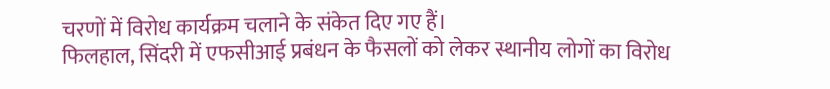चरणों में विरोध कार्यक्रम चलाने के संकेत दिए गए हैं।
फिलहाल, सिंदरी में एफसीआई प्रबंधन के फैसलों को लेकर स्थानीय लोगों का विरोध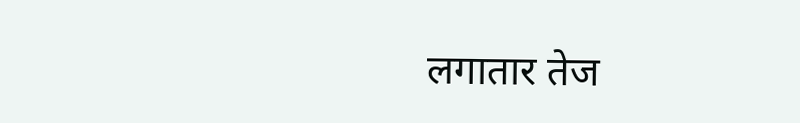लगातार तेज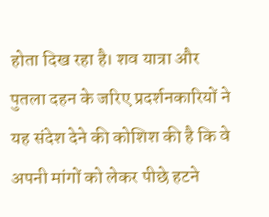होता दिख रहा है। शव यात्रा और पुतला दहन के जरिए प्रदर्शनकारियों ने यह संदेश देने की कोशिश की है कि वे अपनी मांगों को लेकर पीछे हटने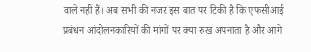वाले नहीं हैं। अब सभी की नजर इस बात पर टिकी है कि एफसीआई प्रबंधन आंदोलनकारियों की मांगों पर क्या रुख अपनाता है और आगे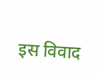इस विवाद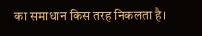का समाधान किस तरह निकलता है।